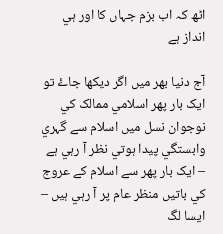اٹھ کہ اب بزم جہاں کا اور ہي انداز ہے

آج دنيا بھر ميں اگر ديکھا جاۓ تو ايک بار پھر اسلامي ممالک کي نوجوان نسل ميں اسلام سے گہري وابستگي پيدا ہوتي نظر آ رہي ہے – ايک بار پھر سے اسلام کے عروج کي باتيں منظر عام پر آ رہي ہيں – ايسا لگ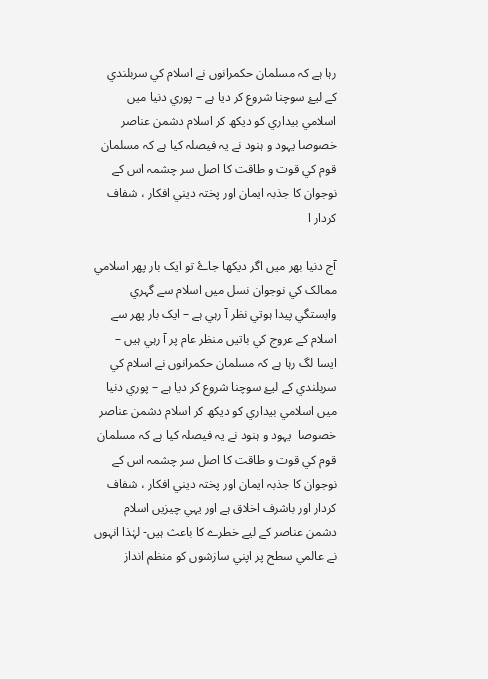رہا ہے کہ مسلمان حکمرانوں نے اسلام کي سربلندي کے ليۓ سوچنا شروع کر ديا ہے – پوري دنيا ميں اسلامي بيداري کو ديکھ کر اسلام دشمن عناصر خصوصا يہود و ہنود نے يہ فيصلہ کيا ہے کہ مسلمان قوم کي قوت و طاقت کا اصل سر چشمہ اس کے نوجوان کا جذبہ ايمان اور پختہ ديني افکار ، شفاف کردار ا

آج دنيا بھر ميں اگر ديکھا جاۓ تو ايک بار پھر اسلامي ممالک کي نوجوان نسل ميں اسلام سے گہري وابستگي پيدا ہوتي نظر آ رہي ہے – ايک بار پھر سے اسلام کے عروج کي باتيں منظر عام پر آ رہي ہيں –  ايسا لگ رہا ہے کہ مسلمان حکمرانوں نے اسلام کي سربلندي کے ليۓ سوچنا شروع کر ديا ہے – پوري دنيا ميں اسلامي بيداري کو ديکھ کر اسلام دشمن عناصر خصوصا  يہود و ہنود نے يہ فيصلہ کيا ہے کہ مسلمان قوم کي قوت و طاقت کا اصل سر چشمہ اس کے نوجوان کا جذبہ ايمان اور پختہ ديني افکار ، شفاف کردار اور باشرف اخلاق ہے اور يہي چيزيں اسلام دشمن عناصر کے ليے خطرے کا باعث ہيں- لہٰذا انہوں نے عالمي سطح پر اپني سازشوں کو منظم انداز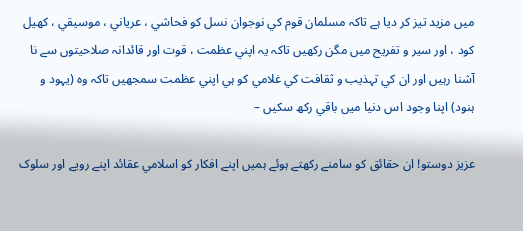ميں مزيد تيز کر ديا ہے تاکہ مسلمان قوم کي نوجوان نسل کو فحاشي ، عرياني ، موسيقي ، کھيل کود ، اور سير و تفريح ميں مگن رکھيں تاکہ يہ اپني عظمت ، قوت اور قائدانہ صلاحيتوں سے نا آشنا رہيں اور ان کي تہذيب و ثقافت کي غلامي کو ہي اپني عظمت سمجھيں تاکہ وہ (يہود و ہنود) اپنا وجود اس دنيا ميں باقي رکھ سکيں –

عزيز دوستو! ان حقائق کو سامنے رکھتے ہوئے ہميں اپنے افکار کو اسلامي عقائد اپنے رويے اور سلوک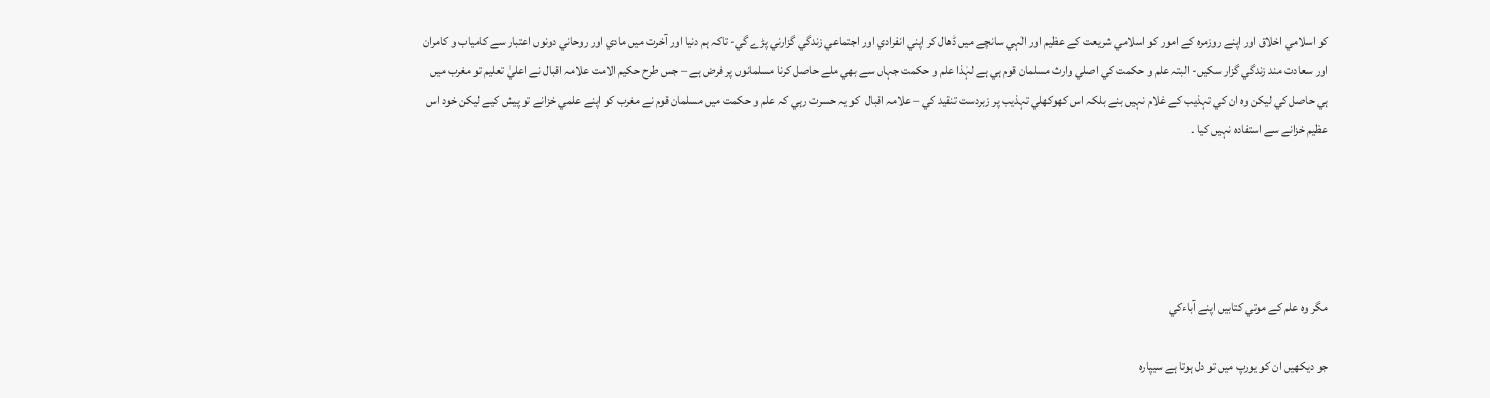کو اسلامي اخلاق اور اپنے روزمرہ کے امور کو اسلامي شريعت کے عظيم اور الٰہي سانچے ميں ڈھال کر اپني انفرادي اور اجتماعي زندگي گزارني پڑے گي- تاکہ ہم دنيا اور آخرت ميں مادي اور روحاني دونوں اعتبار سے کامياب و کامران اور سعادت مند زندگي گزار سکيں- البتہ علم و حکمت کي اصلي وارث مسلمان قوم ہي ہے لہٰذا علم و حکمت جہاں سے بھي ملے حاصل کرنا مسلمانوں پر فرض ہے – جس طرح حکيم الامت علامہ اقبال نے اعليٰ تعليم تو مغرب ميں ہي حاصل کي ليکن وہ ان کي تہذيب کے غلام نہيں بنے بلکہ اس کھوکھلي تہذيب پر زبردست تنقيد کي – علامہ اقبال  کو يہ حسرت رہي کہ علم و حکمت ميں مسلمان قوم نے مغرب کو اپنے علمي خزانے تو پيش کيے ليکن خود اس عظيم خزانے سے استفادہ نہيں کيا ۔





مگر وہ علم کے موتي کتابيں اپنے آباءکي

جو ديکھيں ان کو يورپ ميں تو دل ہوتا ہے سيپارہ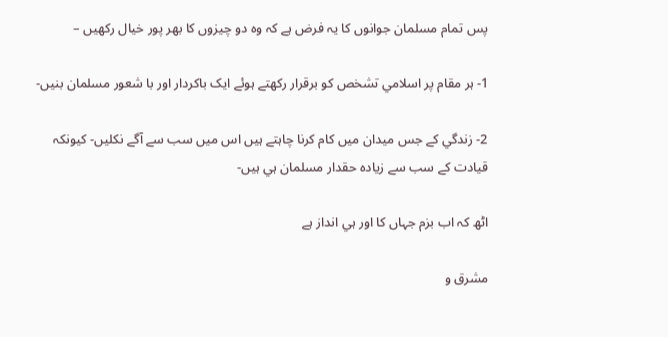پس تمام مسلمان جوانوں کا يہ فرض ہے کہ وہ دو چيزوں کا بھر پور خيال رکھيں –

1- ہر مقام پر اسلامي تشخص کو برقرار رکھتے ہوئے ايک باکردار اور با شعور مسلمان بنيں-

2- زندگي کے جس ميدان ميں کام کرنا چاہتے ہيں اس ميں سب سے آگے نکليں- کيونکہ قيادت کے سب سے زيادہ حقدار مسلمان ہي ہيں-

اٹھ کہ اب بزم جہاں کا اور ہي انداز ہے

مشرق و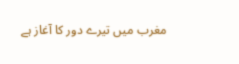مغرب ميں تيرے دور کا آغاز ہے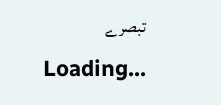تبصرے
Loading...